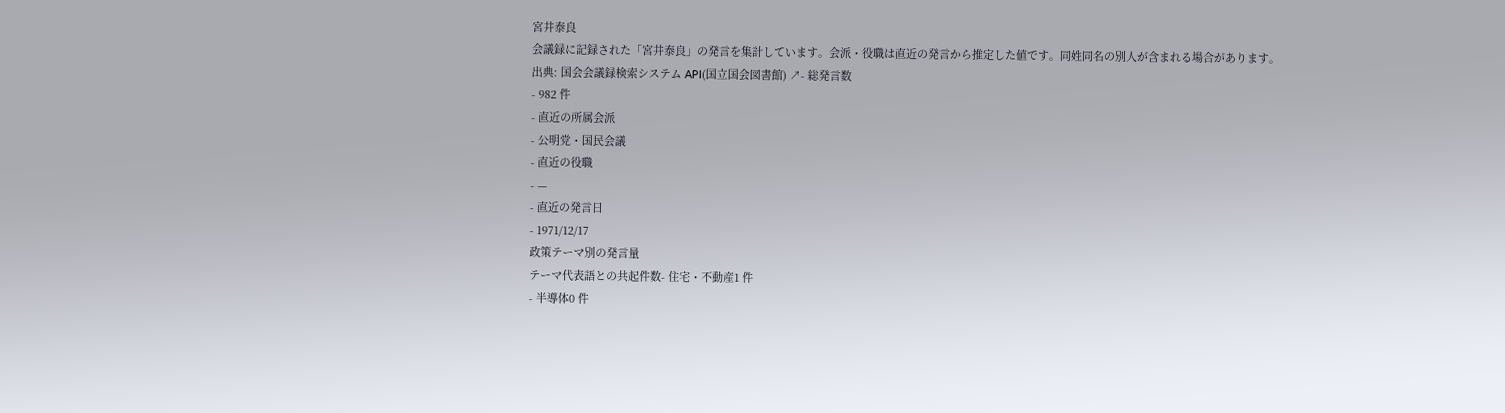宮井泰良
会議録に記録された「宮井泰良」の発言を集計しています。会派・役職は直近の発言から推定した値です。同姓同名の別人が含まれる場合があります。
出典: 国会会議録検索システム API(国立国会図書館) ↗- 総発言数
- 982 件
- 直近の所属会派
- 公明党・国民会議
- 直近の役職
- —
- 直近の発言日
- 1971/12/17
政策テーマ別の発言量
テーマ代表語との共起件数- 住宅・不動産1 件
- 半導体0 件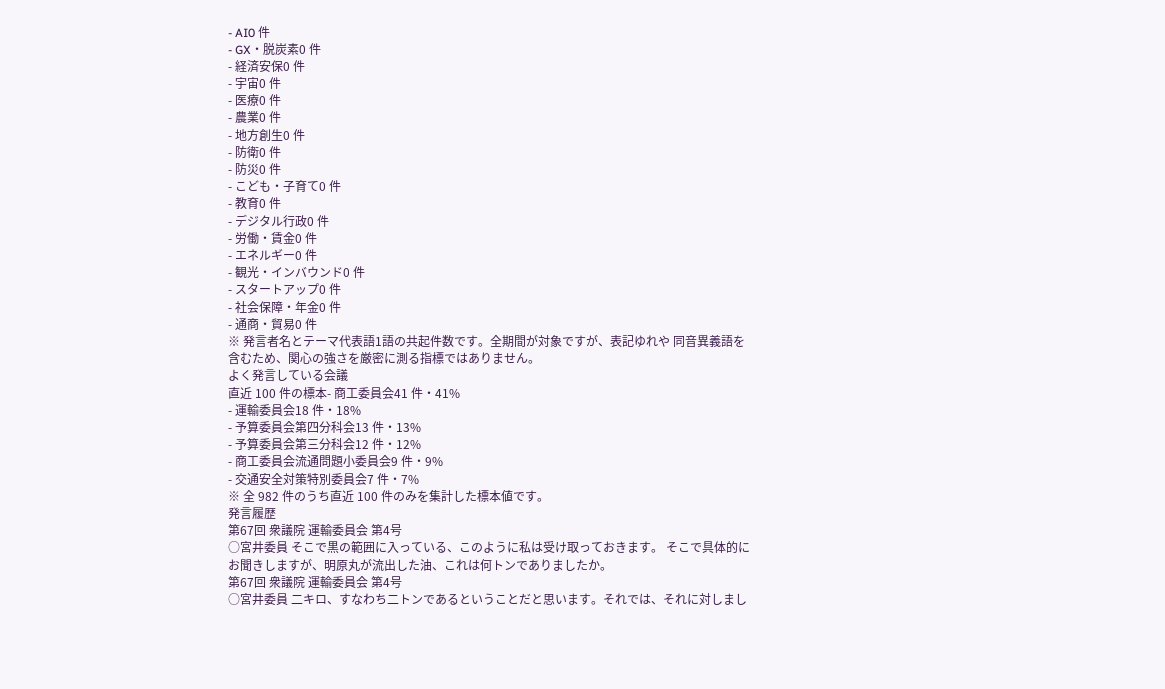- AI0 件
- GX・脱炭素0 件
- 経済安保0 件
- 宇宙0 件
- 医療0 件
- 農業0 件
- 地方創生0 件
- 防衛0 件
- 防災0 件
- こども・子育て0 件
- 教育0 件
- デジタル行政0 件
- 労働・賃金0 件
- エネルギー0 件
- 観光・インバウンド0 件
- スタートアップ0 件
- 社会保障・年金0 件
- 通商・貿易0 件
※ 発言者名とテーマ代表語1語の共起件数です。全期間が対象ですが、表記ゆれや 同音異義語を含むため、関心の強さを厳密に測る指標ではありません。
よく発言している会議
直近 100 件の標本- 商工委員会41 件・41%
- 運輸委員会18 件・18%
- 予算委員会第四分科会13 件・13%
- 予算委員会第三分科会12 件・12%
- 商工委員会流通問題小委員会9 件・9%
- 交通安全対策特別委員会7 件・7%
※ 全 982 件のうち直近 100 件のみを集計した標本値です。
発言履歴
第67回 衆議院 運輸委員会 第4号
○宮井委員 そこで黒の範囲に入っている、このように私は受け取っておきます。 そこで具体的にお聞きしますが、明原丸が流出した油、これは何トンでありましたか。
第67回 衆議院 運輸委員会 第4号
○宮井委員 二キロ、すなわち二トンであるということだと思います。それでは、それに対しまし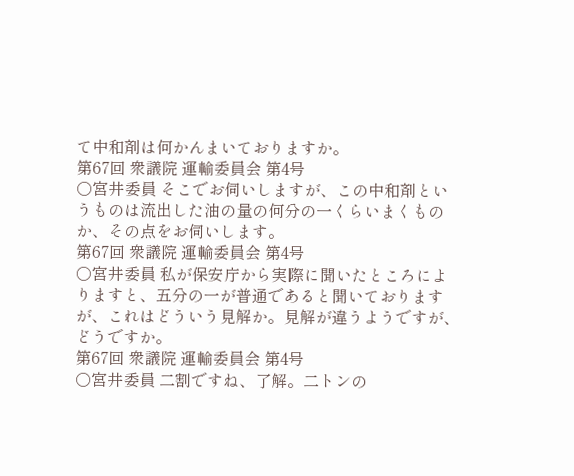て中和剤は何かんまいておりますか。
第67回 衆議院 運輸委員会 第4号
○宮井委員 そこでお伺いしますが、この中和剤というものは流出した油の量の何分の一くらいまくものか、その点をお伺いします。
第67回 衆議院 運輸委員会 第4号
○宮井委員 私が保安庁から実際に聞いたところによりますと、五分の一が普通であると聞いておりますが、これはどういう見解か。見解が違うようですが、どうですか。
第67回 衆議院 運輸委員会 第4号
○宮井委員 二割ですね、了解。二トンの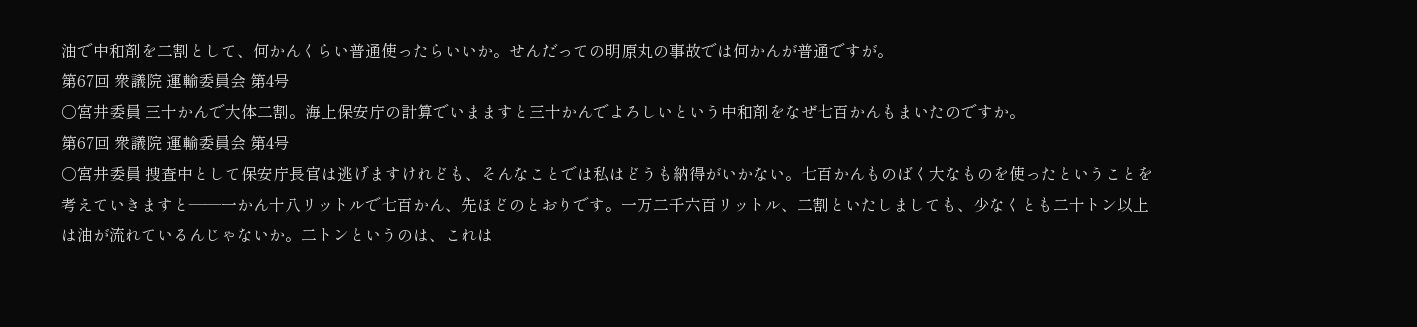油で中和剤を二割として、何かんくらい普通使ったらいいか。せんだっての明原丸の事故では何かんが普通ですが。
第67回 衆議院 運輸委員会 第4号
○宮井委員 三十かんで大体二割。海上保安庁の計算でいまますと三十かんでよろしいという中和剤をなぜ七百かんもまいたのですか。
第67回 衆議院 運輸委員会 第4号
○宮井委員 捜査中として保安庁長官は逃げますけれども、そんなことでは私はどうも納得がいかない。七百かんものばく大なものを使ったということを考えていきますと——一かん十八リットルで七百かん、先ほどのとおりです。一万二千六百リットル、二割といたしましても、少なくとも二十トン以上は油が流れているんじゃないか。二トンというのは、これは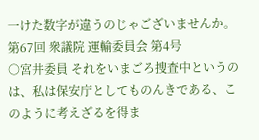一けた数字が違うのじゃございませんか。
第67回 衆議院 運輸委員会 第4号
○宮井委員 それをいまごろ捜査中というのは、私は保安庁としてものんきである、このように考えざるを得ま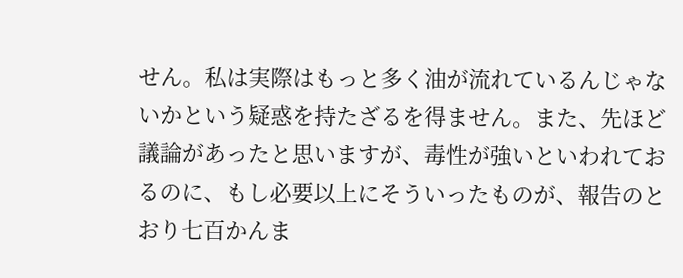せん。私は実際はもっと多く油が流れているんじゃないかという疑惑を持たざるを得ません。また、先ほど議論があったと思いますが、毒性が強いといわれておるのに、もし必要以上にそういったものが、報告のとおり七百かんま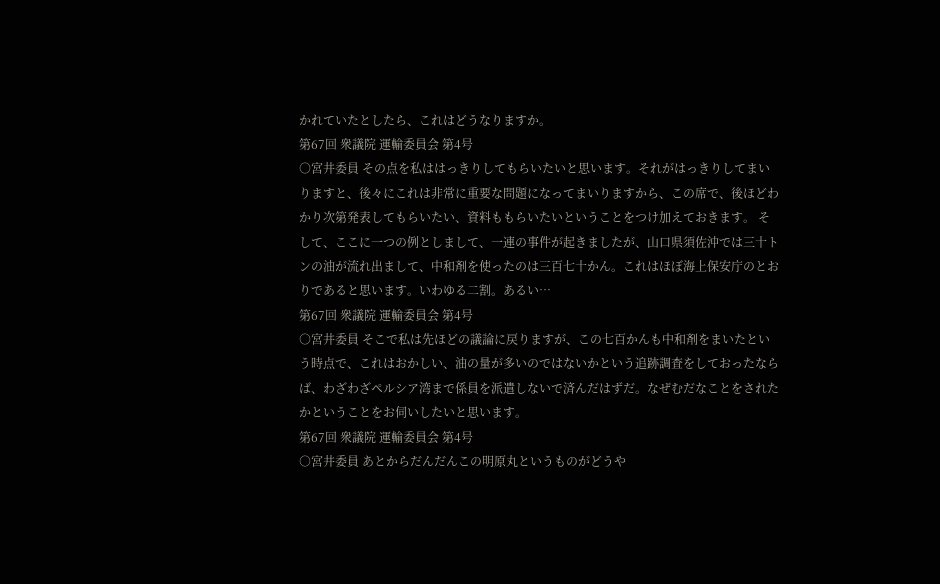かれていたとしたら、これはどうなりますか。
第67回 衆議院 運輸委員会 第4号
○宮井委員 その点を私ははっきりしてもらいたいと思います。それがはっきりしてまいりますと、後々にこれは非常に重要な問題になってまいりますから、この席で、後ほどわかり次第発表してもらいたい、資料ももらいたいということをつけ加えておきます。 そして、ここに一つの例としまして、一連の事件が起きましたが、山口県須佐沖では三十トンの油が流れ出まして、中和剤を使ったのは三百七十かん。これはほぼ海上保安庁のとおりであると思います。いわゆる二割。あるい…
第67回 衆議院 運輸委員会 第4号
○宮井委員 そこで私は先ほどの議論に戻りますが、この七百かんも中和剤をまいたという時点で、これはおかしい、油の量が多いのではないかという追跡調査をしておったならば、わざわざペルシア湾まで係員を派遣しないで済んだはずだ。なぜむだなことをされたかということをお伺いしたいと思います。
第67回 衆議院 運輸委員会 第4号
○宮井委員 あとからだんだんこの明原丸というものがどうや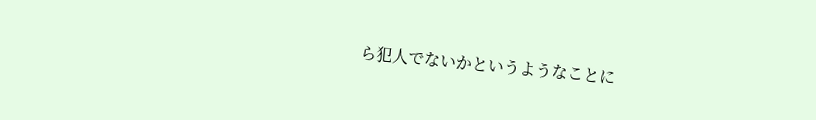ら犯人でないかというようなことに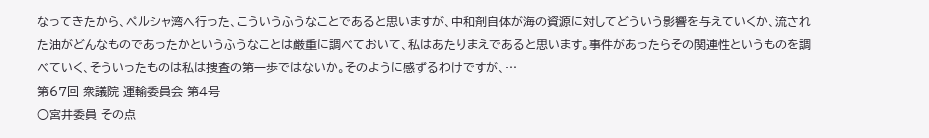なってきたから、ペルシャ湾へ行った、こういうふうなことであると思いますが、中和剤自体が海の資源に対してどういう影響を与えていくか、流された油がどんなものであったかというふうなことは厳重に調べておいて、私はあたりまえであると思います。事件があったらその関連性というものを調べていく、そういったものは私は捜査の第一歩ではないか。そのように感ずるわけですが、…
第67回 衆議院 運輸委員会 第4号
○宮井委員 その点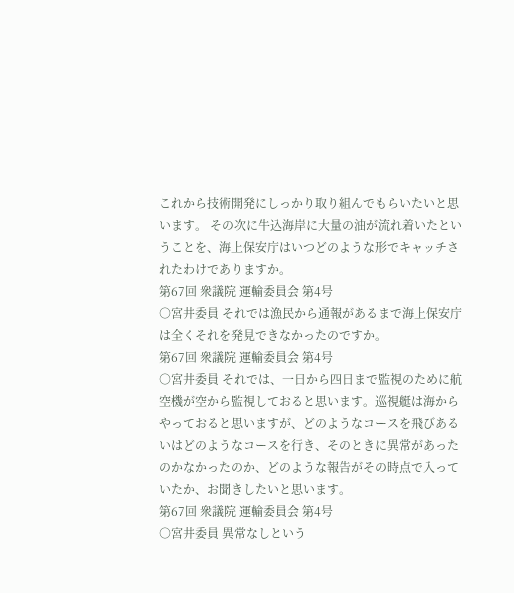これから技術開発にしっかり取り組んでもらいたいと思います。 その次に牛込海岸に大量の油が流れ着いたということを、海上保安庁はいつどのような形でキャッチされたわけでありますか。
第67回 衆議院 運輸委員会 第4号
○宮井委員 それでは漁民から通報があるまで海上保安庁は全くそれを発見できなかったのですか。
第67回 衆議院 運輸委員会 第4号
○宮井委員 それでは、一日から四日まで監視のために航空機が空から監視しておると思います。巡視艇は海からやっておると思いますが、どのようなコースを飛びあるいはどのようなコースを行き、そのときに異常があったのかなかったのか、どのような報告がその時点で入っていたか、お聞きしたいと思います。
第67回 衆議院 運輸委員会 第4号
○宮井委員 異常なしという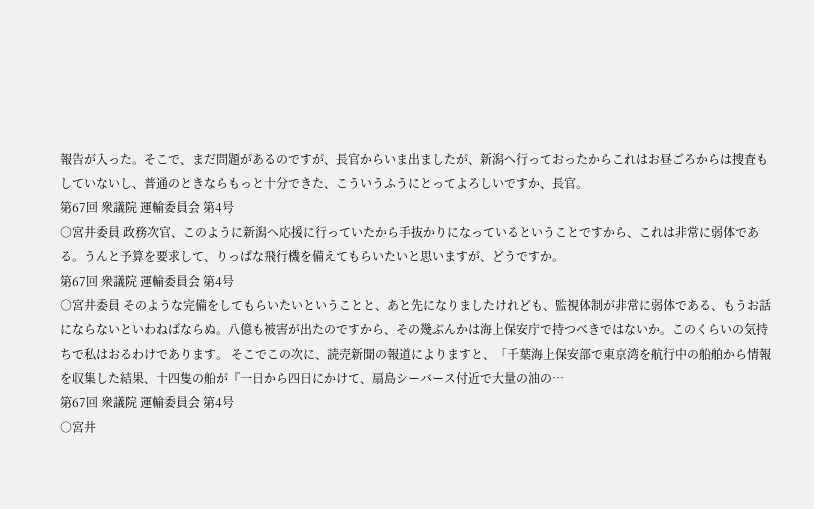報告が入った。そこで、まだ問題があるのですが、長官からいま出ましたが、新潟へ行っておったからこれはお昼ごろからは捜査もしていないし、普通のときならもっと十分できた、こういうふうにとってよろしいですか、長官。
第67回 衆議院 運輸委員会 第4号
○宮井委員 政務次官、このように新潟へ応援に行っていたから手抜かりになっているということですから、これは非常に弱体である。うんと予算を要求して、りっぱな飛行機を備えてもらいたいと思いますが、どうですか。
第67回 衆議院 運輸委員会 第4号
○宮井委員 そのような完備をしてもらいたいということと、あと先になりましたけれども、監視体制が非常に弱体である、もうお話にならないといわねばならぬ。八億も被害が出たのですから、その幾ぶんかは海上保安庁で持つべきではないか。このくらいの気持ちで私はおるわけであります。 そこでこの次に、読売新聞の報道によりますと、「千葉海上保安部で東京湾を航行中の船舶から情報を収集した結果、十四隻の船が『一日から四日にかけて、扇島シーバース付近で大量の油の…
第67回 衆議院 運輸委員会 第4号
○宮井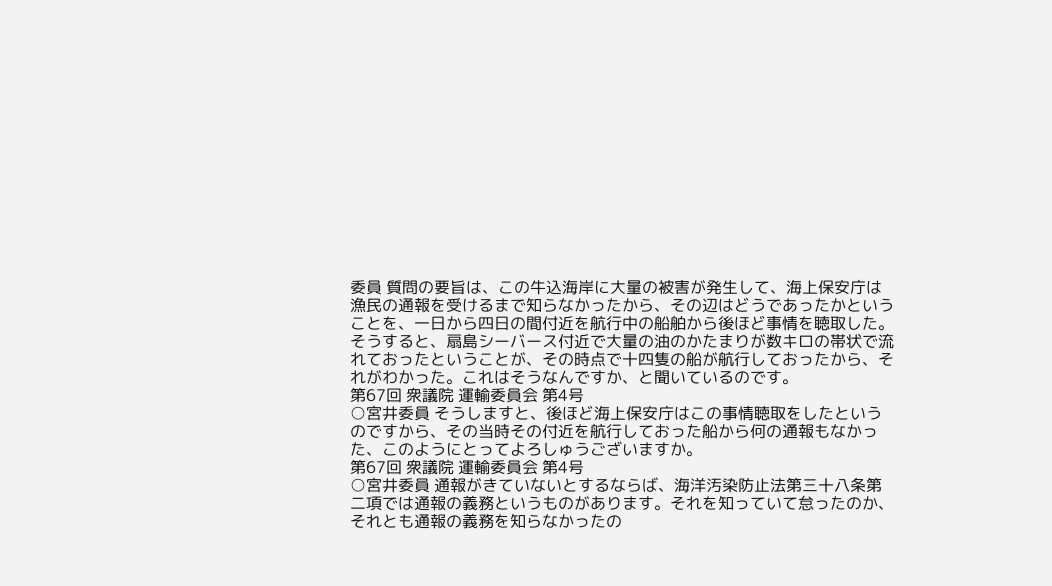委員 質問の要旨は、この牛込海岸に大量の被害が発生して、海上保安庁は漁民の通報を受けるまで知らなかったから、その辺はどうであったかということを、一日から四日の間付近を航行中の船舶から後ほど事情を聴取した。そうすると、扇島シーバース付近で大量の油のかたまりが数キロの帯状で流れておったということが、その時点で十四隻の船が航行しておったから、それがわかった。これはそうなんですか、と聞いているのです。
第67回 衆議院 運輸委員会 第4号
○宮井委員 そうしますと、後ほど海上保安庁はこの事情聴取をしたというのですから、その当時その付近を航行しておった船から何の通報もなかった、このようにとってよろしゅうございますか。
第67回 衆議院 運輸委員会 第4号
○宮井委員 通報がきていないとするならば、海洋汚染防止法第三十八条第二項では通報の義務というものがあります。それを知っていて怠ったのか、それとも通報の義務を知らなかったの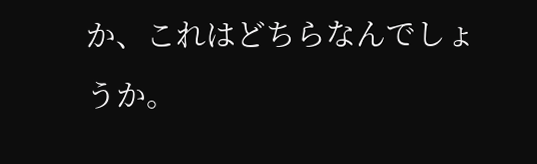か、これはどちらなんでしょうか。